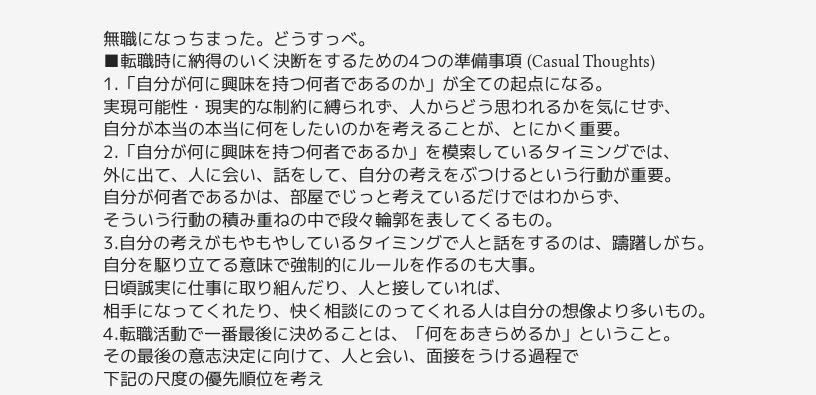無職になっちまった。どうすっべ。
■転職時に納得のいく決断をするための4つの準備事項 (Casual Thoughts)
1.「自分が何に興味を持つ何者であるのか」が全ての起点になる。
実現可能性・現実的な制約に縛られず、人からどう思われるかを気にせず、
自分が本当の本当に何をしたいのかを考えることが、とにかく重要。
2.「自分が何に興味を持つ何者であるか」を模索しているタイミングでは、
外に出て、人に会い、話をして、自分の考えをぶつけるという行動が重要。
自分が何者であるかは、部屋でじっと考えているだけではわからず、
そういう行動の積み重ねの中で段々輪郭を表してくるもの。
3.自分の考えがもやもやしているタイミングで人と話をするのは、躊躇しがち。
自分を駆り立てる意味で強制的にルールを作るのも大事。
日頃誠実に仕事に取り組んだり、人と接していれば、
相手になってくれたり、快く相談にのってくれる人は自分の想像より多いもの。
4.転職活動で一番最後に決めることは、「何をあきらめるか」ということ。
その最後の意志決定に向けて、人と会い、面接をうける過程で
下記の尺度の優先順位を考え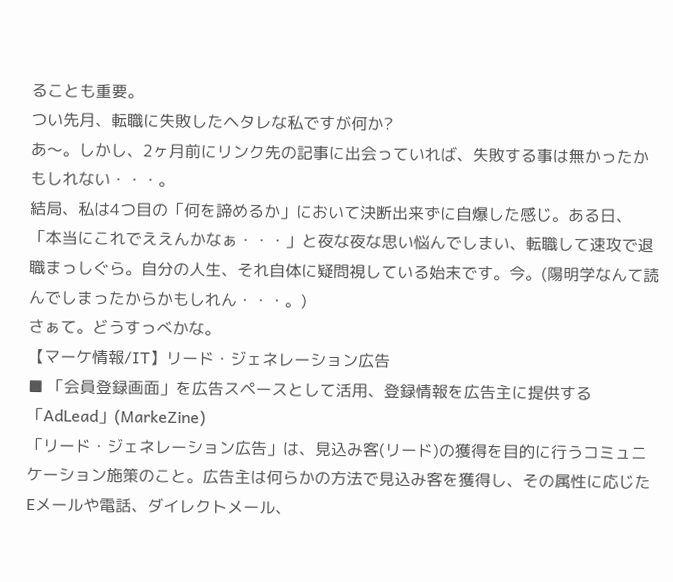ることも重要。
つい先月、転職に失敗したヘタレな私ですが何か?
あ〜。しかし、2ヶ月前にリンク先の記事に出会っていれば、失敗する事は無かったかもしれない・・・。
結局、私は4つ目の「何を諦めるか」において決断出来ずに自爆した感じ。ある日、「本当にこれでええんかなぁ・・・」と夜な夜な思い悩んでしまい、転職して速攻で退職まっしぐら。自分の人生、それ自体に疑問視している始末です。今。(陽明学なんて読んでしまったからかもしれん・・・。)
さぁて。どうすっべかな。
【マーケ情報/IT】リード・ジェネレーション広告
■ 「会員登録画面」を広告スペースとして活用、登録情報を広告主に提供する「AdLead」(MarkeZine)
「リード・ジェネレーション広告」は、見込み客(リード)の獲得を目的に行うコミュニケーション施策のこと。広告主は何らかの方法で見込み客を獲得し、その属性に応じたEメールや電話、ダイレクトメール、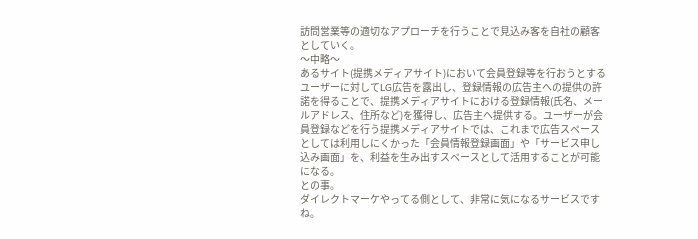訪問営業等の適切なアプローチを行うことで見込み客を自社の顧客としていく。
〜中略〜
あるサイト(提携メディアサイト)において会員登録等を行おうとするユーザーに対してLG広告を露出し、登録情報の広告主への提供の許諾を得ることで、提携メディアサイトにおける登録情報(氏名、メールアドレス、住所など)を獲得し、広告主へ提供する。ユーザーが会員登録などを行う提携メディアサイトでは、これまで広告スペースとしては利用しにくかった「会員情報登録画面」や「サービス申し込み画面」を、利益を生み出すスペースとして活用することが可能になる。
との事。
ダイレクトマーケやってる側として、非常に気になるサービスですね。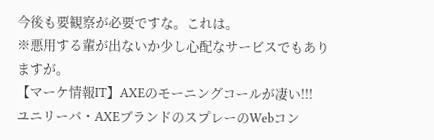今後も要観察が必要ですな。これは。
※悪用する輩が出ないか少し心配なサービスでもありますが。
【マーケ情報IT】AXEのモーニングコールが凄い!!!
ユニリーバ・AXEブランドのスプレーのWebコン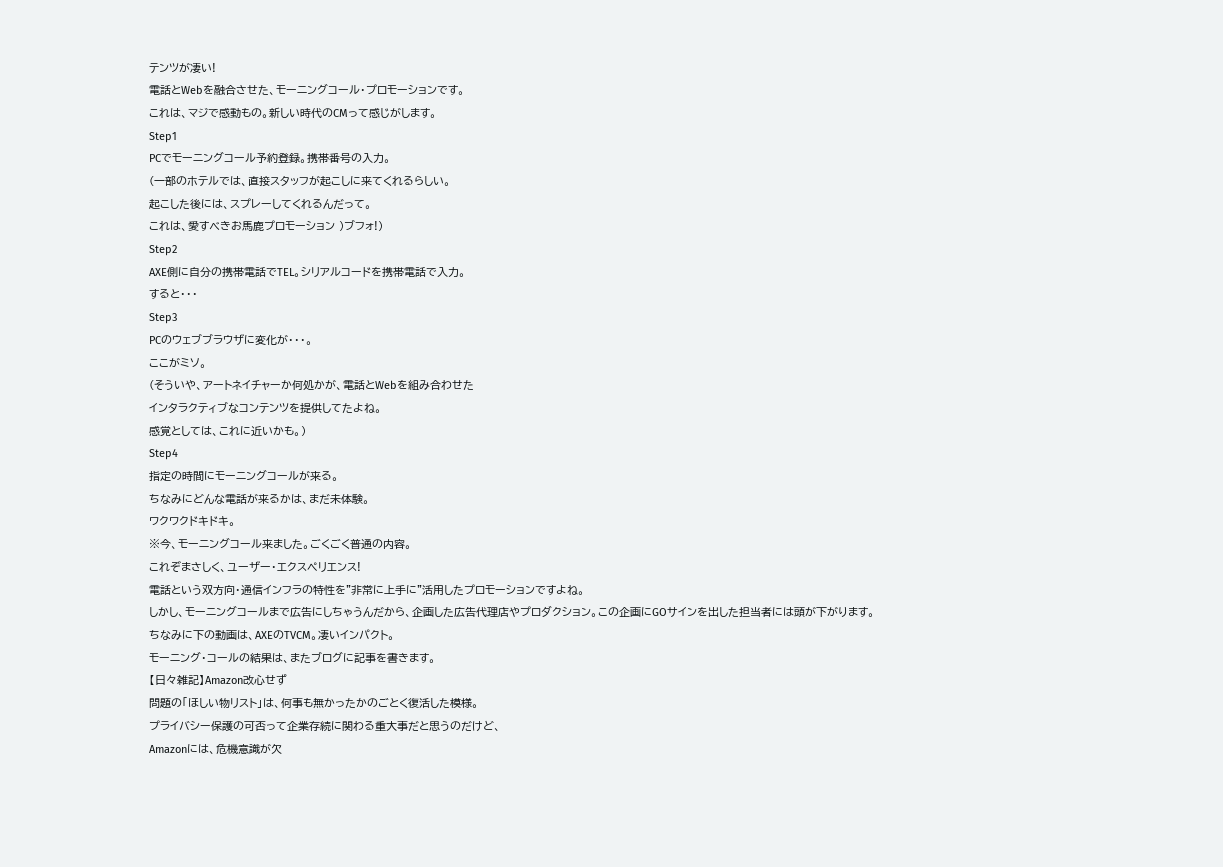テンツが凄い!
電話とWebを融合させた、モーニングコール・プロモーションです。
これは、マジで感動もの。新しい時代のCMって感じがします。
Step1
PCでモーニングコール予約登録。携帯番号の入力。
(一部のホテルでは、直接スタッフが起こしに来てくれるらしい。
起こした後には、スプレーしてくれるんだって。
これは、愛すべきお馬鹿プロモーション )ブフォ!)
Step2
AXE側に自分の携帯電話でTEL。シリアルコードを携帯電話で入力。
すると・・・
Step3
PCのウェブブラウザに変化が・・・。
ここがミソ。
(そういや、アートネイチャーか何処かが、電話とWebを組み合わせた
インタラクティブなコンテンツを提供してたよね。
感覚としては、これに近いかも。)
Step4
指定の時間にモーニングコールが来る。
ちなみにどんな電話が来るかは、まだ未体験。
ワクワクドキドキ。
※今、モーニングコール来ました。ごくごく普通の内容。
これぞまさしく、ユーザー・エクスペリエンス!
電話という双方向・通信インフラの特性を"非常に上手に"活用したプロモーションですよね。
しかし、モーニングコールまで広告にしちゃうんだから、企画した広告代理店やプロダクション。この企画にGOサインを出した担当者には頭が下がります。
ちなみに下の動画は、AXEのTVCM。凄いインパクト。
モーニング・コールの結果は、またブログに記事を書きます。
【日々雑記】Amazon改心せず
問題の「ほしい物リスト」は、何事も無かったかのごとく復活した模様。
プライバシー保護の可否って企業存続に関わる重大事だと思うのだけど、
Amazonには、危機意識が欠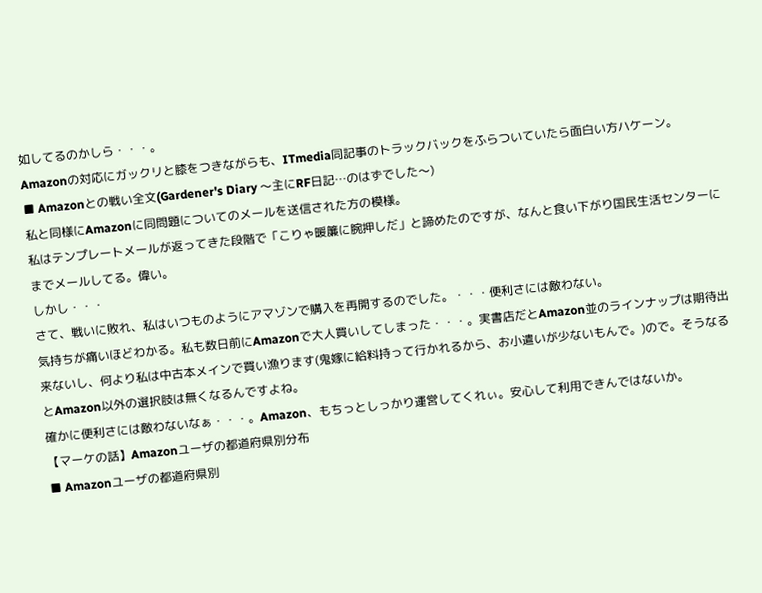如してるのかしら・・・。
Amazonの対応にガックリと膝をつきながらも、ITmedia同記事のトラックバックをふらついていたら面白い方ハケーン。
■ Amazonとの戦い全文(Gardener's Diary 〜主にRF日記…のはずでした〜)
私と同様にAmazonに同問題についてのメールを送信された方の模様。
私はテンプレートメールが返ってきた段階で「こりゃ暖簾に腕押しだ」と諦めたのですが、なんと食い下がり国民生活センターにまでメールしてる。偉い。
しかし・・・
さて、戦いに敗れ、私はいつものようにアマゾンで購入を再開するのでした。・・・便利さには敵わない。
気持ちが痛いほどわかる。私も数日前にAmazonで大人買いしてしまった・・・。実書店だとAmazon並のラインナップは期待出来ないし、何より私は中古本メインで買い漁ります(鬼嫁に給料持って行かれるから、お小遣いが少ないもんで。)ので。そうなるとAmazon以外の選択肢は無くなるんですよね。
確かに便利さには敵わないなぁ・・・。Amazon、もちっとしっかり運営してくれぃ。安心して利用できんではないか。
【マーケの話】Amazonユーザの都道府県別分布
■ Amazonユーザの都道府県別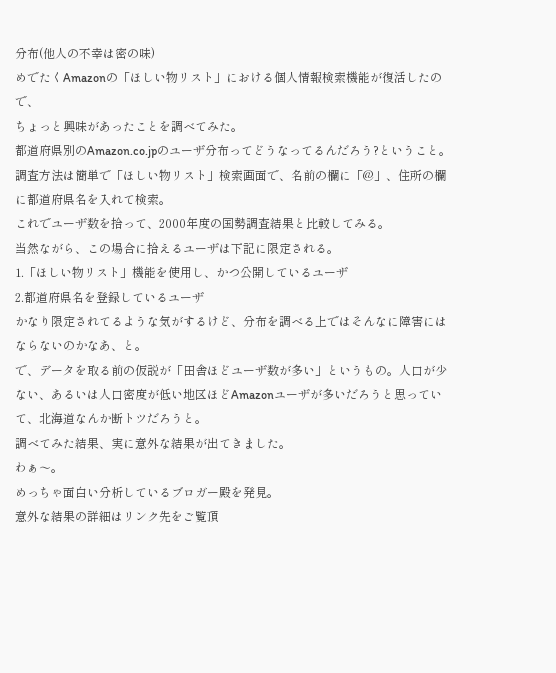分布(他人の不幸は密の味)
めでたくAmazonの「ほしい物リスト」における個人情報検索機能が復活したので、
ちょっと興味があったことを調べてみた。
都道府県別のAmazon.co.jpのユーザ分布ってどうなってるんだろう?ということ。
調査方法は簡単で「ほしい物リスト」検索画面で、名前の欄に「@」、住所の欄に都道府県名を入れて検索。
これでユーザ数を拾って、2000年度の国勢調査結果と比較してみる。
当然ながら、この場合に拾えるユーザは下記に限定される。
1.「ほしい物リスト」機能を使用し、かつ公開しているユーザ
2.都道府県名を登録しているユーザ
かなり限定されてるような気がするけど、分布を調べる上ではそんなに障害にはならないのかなあ、と。
で、データを取る前の仮説が「田舎ほどユーザ数が多い」というもの。人口が少ない、あるいは人口密度が低い地区ほどAmazonユーザが多いだろうと思っていて、北海道なんか断トツだろうと。
調べてみた結果、実に意外な結果が出てきました。
わぁ〜。
めっちゃ面白い分析しているブロガー殿を発見。
意外な結果の詳細はリンク先をご覧頂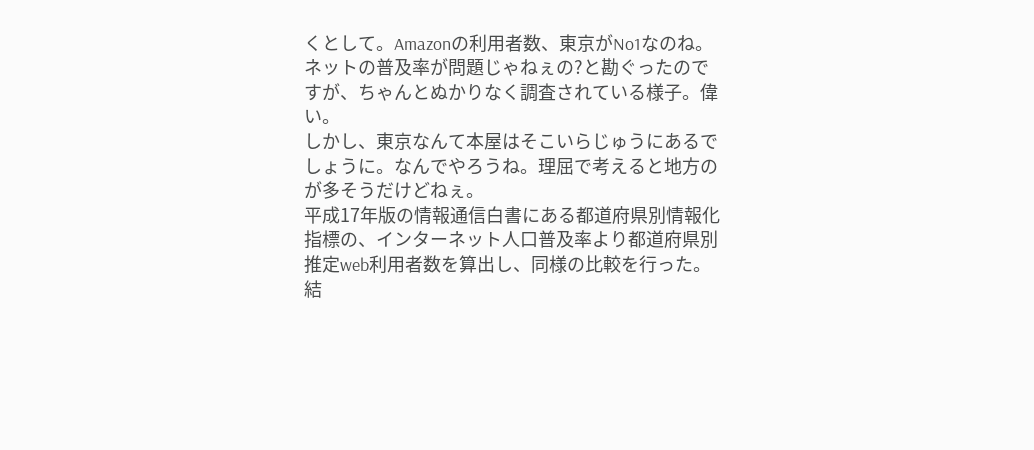くとして。Amazonの利用者数、東京がNo1なのね。ネットの普及率が問題じゃねぇの?と勘ぐったのですが、ちゃんとぬかりなく調査されている様子。偉い。
しかし、東京なんて本屋はそこいらじゅうにあるでしょうに。なんでやろうね。理屈で考えると地方のが多そうだけどねぇ。
平成17年版の情報通信白書にある都道府県別情報化指標の、インターネット人口普及率より都道府県別推定web利用者数を算出し、同様の比較を行った。結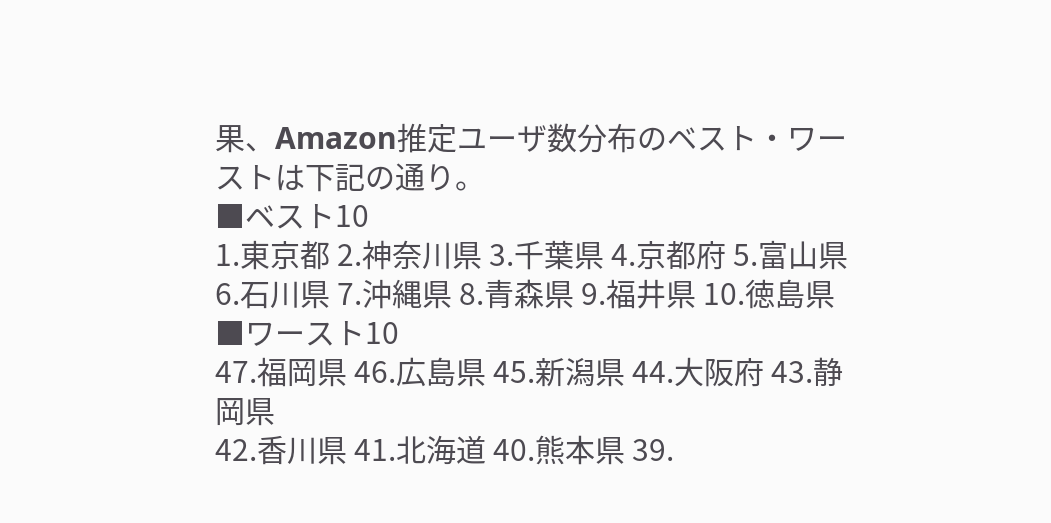果、Amazon推定ユーザ数分布のベスト・ワーストは下記の通り。
■ベスト10
1.東京都 2.神奈川県 3.千葉県 4.京都府 5.富山県
6.石川県 7.沖縄県 8.青森県 9.福井県 10.徳島県
■ワースト10
47.福岡県 46.広島県 45.新潟県 44.大阪府 43.静岡県
42.香川県 41.北海道 40.熊本県 39.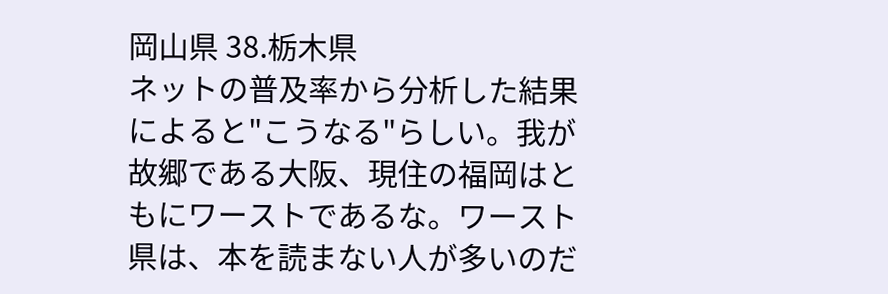岡山県 38.栃木県
ネットの普及率から分析した結果によると"こうなる"らしい。我が故郷である大阪、現住の福岡はともにワーストであるな。ワースト県は、本を読まない人が多いのだ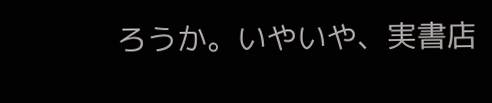ろうか。いやいや、実書店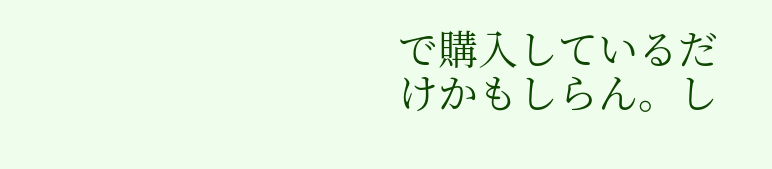で購入しているだけかもしらん。し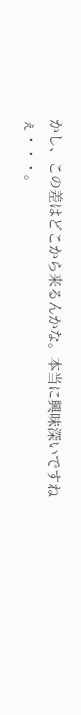かし、この差はどこから来るんかな。本当に興味深いですねぇ・・・。